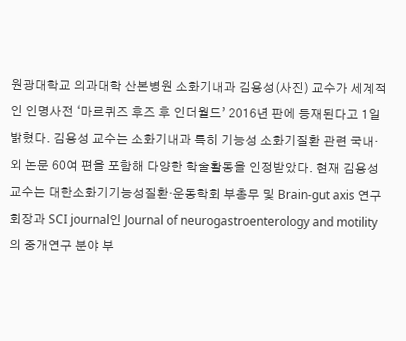원광대학교 의과대학 산본병원 소화기내과 김용성(사진) 교수가 세계적인 인명사전 ‘마르퀴즈 후즈 후 인더월드’ 2016년 판에 등재된다고 1일 밝혔다. 김용성 교수는 소화기내과 특히 기능성 소화기질환 관련 국내·외 논문 60여 편을 포함해 다양한 학술활동을 인정받았다. 현재 김용성 교수는 대한소화기기능성질환·운동학회 부총무 및 Brain-gut axis 연구회장과 SCI journal인 Journal of neurogastroenterology and motility의 중개연구 분야 부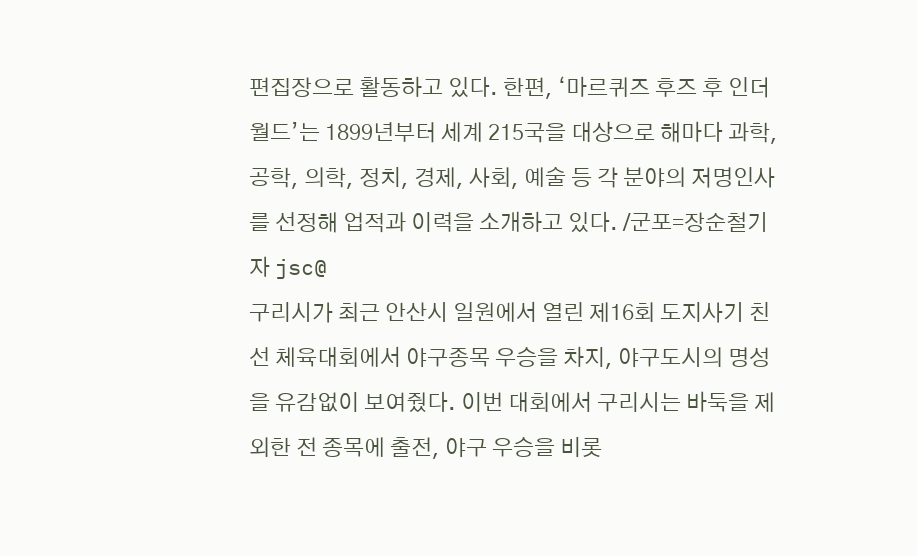편집장으로 활동하고 있다. 한편, ‘마르퀴즈 후즈 후 인더월드’는 1899년부터 세계 215국을 대상으로 해마다 과학, 공학, 의학, 정치, 경제, 사회, 예술 등 각 분야의 저명인사를 선정해 업적과 이력을 소개하고 있다. /군포=장순철기자 jsc@
구리시가 최근 안산시 일원에서 열린 제16회 도지사기 친선 체육대회에서 야구종목 우승을 차지, 야구도시의 명성을 유감없이 보여줬다. 이번 대회에서 구리시는 바둑을 제외한 전 종목에 출전, 야구 우승을 비롯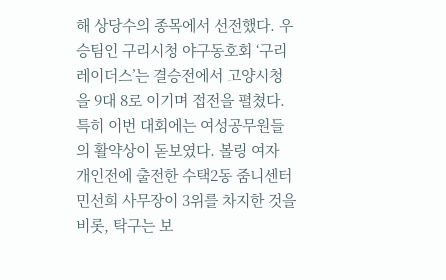해 상당수의 종목에서 선전했다. 우승팀인 구리시청 야구동호회 ‘구리레이더스’는 결승전에서 고양시청을 9대 8로 이기며 접전을 펼쳤다. 특히 이번 대회에는 여성공무원들의 활약상이 돋보였다. 볼링 여자 개인전에 출전한 수택2동 줌니센터 민선희 사무장이 3위를 차지한 것을 비롯, 탁구는 보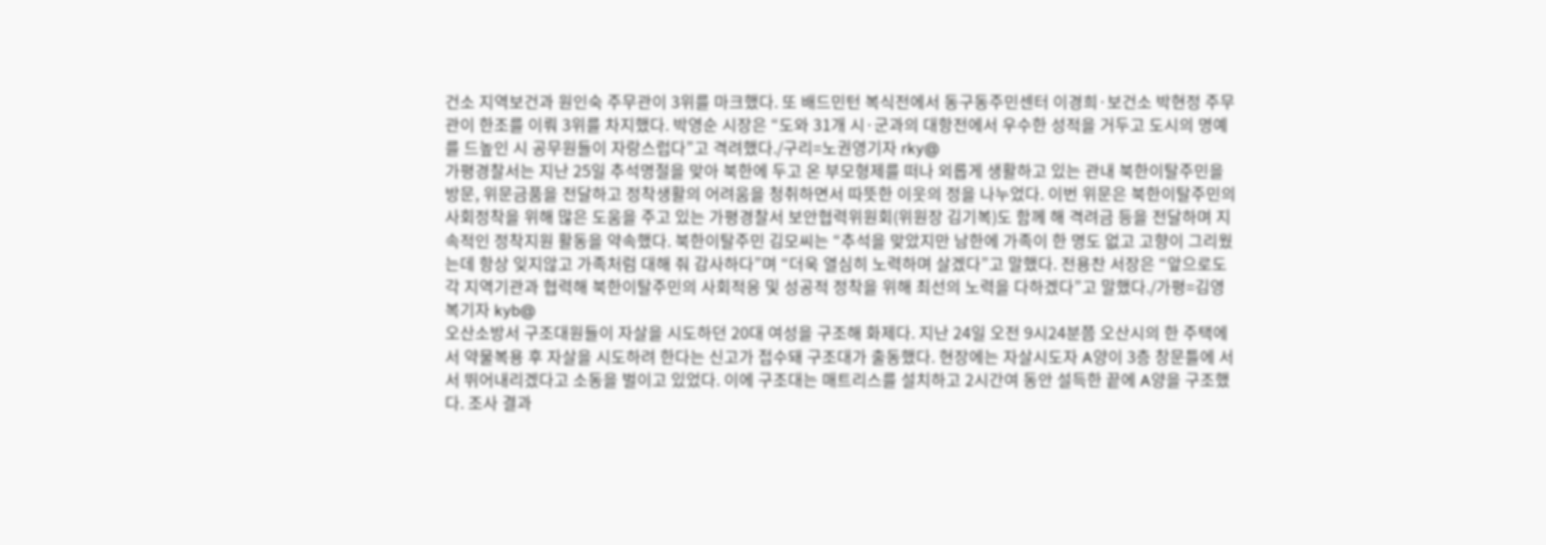건소 지역보건과 원인숙 주무관이 3위를 마크했다. 또 배드민턴 복식전에서 동구동주민센터 이경희·보건소 박현정 주무관이 한조를 이뤄 3위를 차지했다. 박영순 시장은 “도와 31개 시·군과의 대항전에서 우수한 성적을 거두고 도시의 명예를 드높인 시 공무원들이 자랑스럽다”고 격려했다./구리=노권영기자 rky@
가평경찰서는 지난 25일 추석명절을 맞아 북한에 두고 온 부모형제를 떠나 외롭게 생활하고 있는 관내 북한이탈주민을 방문, 위문금품을 전달하고 정착생활의 어려움을 청취하면서 따뜻한 이웃의 정을 나누었다. 이번 위문은 북한이탈주민의 사회정착을 위해 많은 도움을 주고 있는 가평경찰서 보안협력위원회(위원장 김기복)도 함께 해 격려금 등을 전달하며 지속적인 정착지원 활동을 약속했다. 북한이탈주민 김모씨는 “추석을 맞았지만 남한에 가족이 한 명도 없고 고향이 그리웠는데 항상 잊지않고 가족처럼 대해 줘 감사하다”며 “더욱 열심히 노력하며 살겠다”고 말했다. 전용찬 서장은 “앞으로도 각 지역기관과 협력해 북한이탈주민의 사회적응 및 성공적 정착을 위해 최선의 노력을 다하겠다”고 말했다./가평=김영복기자 kyb@
오산소방서 구조대원들이 자살을 시도하던 20대 여성을 구조해 화제다. 지난 24일 오전 9시24분쯤 오산시의 한 주택에서 약물복용 후 자살을 시도하려 한다는 신고가 접수돼 구조대가 출동했다. 현장에는 자살시도자 A양이 3층 창문틀에 서서 뛰어내리겠다고 소동을 벌이고 있었다. 이에 구조대는 매트리스를 설치하고 2시간여 동안 설득한 끝에 A양을 구조했다. 조사 결과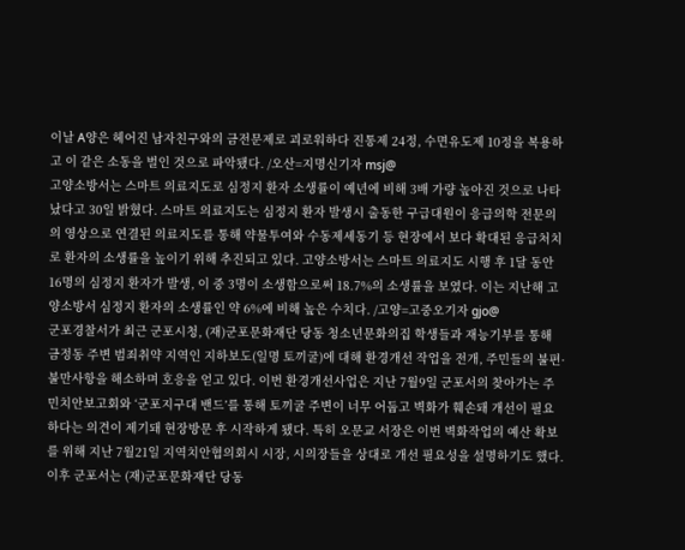이날 A양은 헤어진 남자친구와의 금전문제로 괴로워하다 진통제 24정, 수면유도제 10정을 복용하고 이 같은 소동을 벌인 것으로 파악됐다. /오산=지명신기자 msj@
고양소방서는 스마트 의료지도로 심정지 환자 소생률이 예년에 비해 3배 가량 높아진 것으로 나타났다고 30일 밝혔다. 스마트 의료지도는 심정지 환자 발생시 출동한 구급대원이 응급의학 전문의의 영상으로 연결된 의료지도를 통해 약물투여와 수동제세동기 등 현장에서 보다 확대된 응급처치로 환자의 소생률을 높이기 위해 추진되고 있다. 고양소방서는 스마트 의료지도 시행 후 1달 동안 16명의 심정지 환자가 발생, 이 중 3명이 소생함으로써 18.7%의 소생률을 보였다. 이는 지난해 고양소방서 심정지 환자의 소생률인 약 6%에 비해 높은 수치다. /고양=고중오기자 gjo@
군포경찰서가 최근 군포시청, (재)군포문화재단 당동 청소년문화의집 학생들과 재능기부를 통해 금정동 주변 범죄취약 지역인 지하보도(일명 토끼굴)에 대해 환경개선 작업을 전개, 주민들의 불편·불만사항을 해소하며 호응을 얻고 있다. 이번 환경개선사업은 지난 7월9일 군포서의 찾아가는 주민치안보고회와 ‘군포지구대 밴드’를 통해 토끼굴 주변이 너무 어둡고 벽화가 훼손돼 개선이 필요하다는 의견이 제기돼 현장방문 후 시작하게 됐다. 특히 오문교 서장은 이번 벽화작업의 예산 확보를 위해 지난 7월21일 지역치안협의회시 시장, 시의장들을 상대로 개선 필요성을 설명하기도 했다. 이후 군포서는 (재)군포문화재단 당동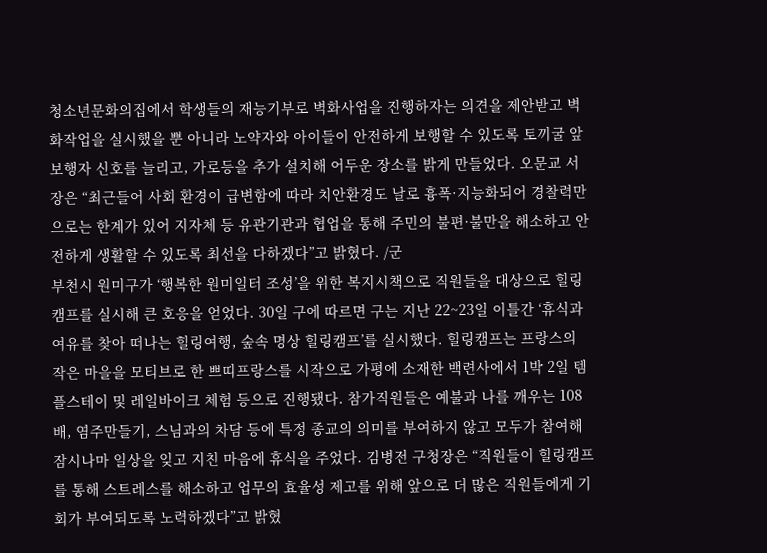청소년문화의집에서 학생들의 재능기부로 벽화사업을 진행하자는 의견을 제안받고 벽화작업을 실시했을 뿐 아니라 노약자와 아이들이 안전하게 보행할 수 있도록 토끼굴 앞 보행자 신호를 늘리고, 가로등을 추가 설치해 어두운 장소를 밝게 만들었다. 오문교 서장은 “최근들어 사회 환경이 급변함에 따라 치안환경도 날로 흉폭·지능화되어 경찰력만으로는 한계가 있어 지자체 등 유관기관과 협업을 통해 주민의 불편·불만을 해소하고 안전하게 생활할 수 있도록 최선을 다하겠다”고 밝혔다. /군
부천시 원미구가 ‘행복한 원미일터 조성’을 위한 복지시책으로 직원들을 대상으로 힐링캠프를 실시해 큰 호응을 얻었다. 30일 구에 따르면 구는 지난 22~23일 이틀간 ‘휴식과 여유를 찾아 떠나는 힐링여행, 숲속 명상 힐링캠프’를 실시했다. 힐링캠프는 프랑스의 작은 마을을 모티브로 한 쁘띠프랑스를 시작으로 가평에 소재한 백련사에서 1박 2일 템플스테이 및 레일바이크 체험 등으로 진행됐다. 참가직원들은 예불과 나를 깨우는 108배, 염주만들기, 스님과의 차담 등에 특정 종교의 의미를 부여하지 않고 모두가 참여해 잠시나마 일상을 잊고 지친 마음에 휴식을 주었다. 김병전 구청장은 “직원들이 힐링캠프를 통해 스트레스를 해소하고 업무의 효율성 제고를 위해 앞으로 더 많은 직원들에게 기회가 부여되도록 노력하겠다”고 밝혔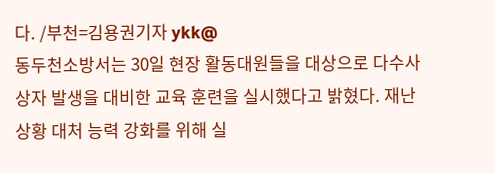다. /부천=김용권기자 ykk@
동두천소방서는 30일 현장 활동대원들을 대상으로 다수사상자 발생을 대비한 교육 훈련을 실시했다고 밝혔다. 재난상황 대처 능력 강화를 위해 실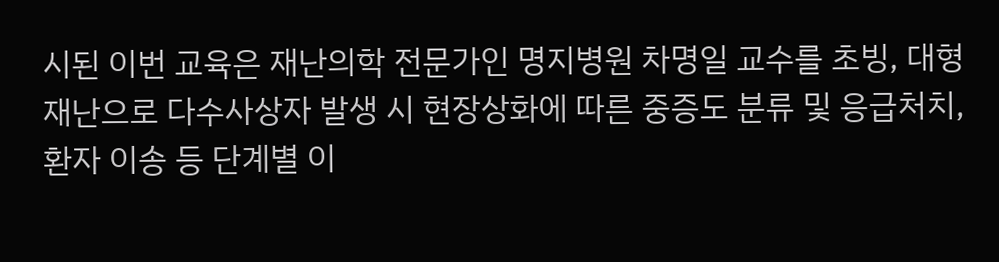시된 이번 교육은 재난의학 전문가인 명지병원 차명일 교수를 초빙, 대형재난으로 다수사상자 발생 시 현장상화에 따른 중증도 분류 및 응급처치, 환자 이송 등 단계별 이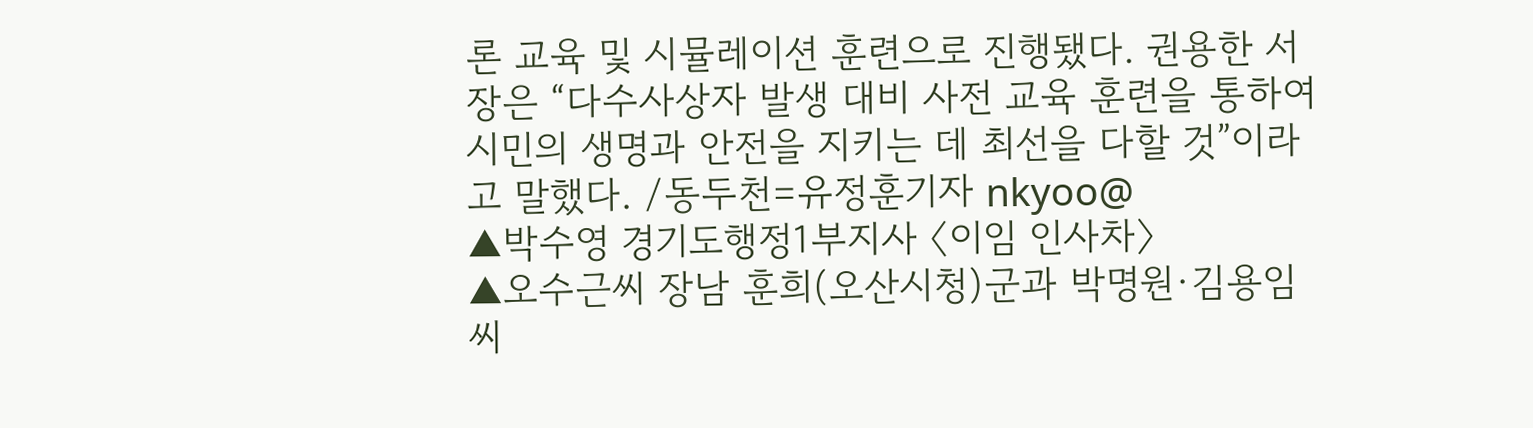론 교육 및 시뮬레이션 훈련으로 진행됐다. 권용한 서장은 “다수사상자 발생 대비 사전 교육 훈련을 통하여 시민의 생명과 안전을 지키는 데 최선을 다할 것”이라고 말했다. /동두천=유정훈기자 nkyoo@
▲박수영 경기도행정1부지사 〈이임 인사차〉
▲오수근씨 장남 훈희(오산시청)군과 박명원·김용임씨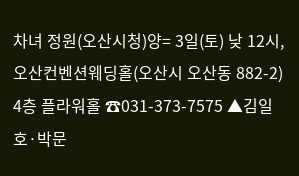차녀 정원(오산시청)양= 3일(토) 낮 12시, 오산컨벤션웨딩홀(오산시 오산동 882-2) 4층 플라워홀 ☎031-373-7575 ▲김일호·박문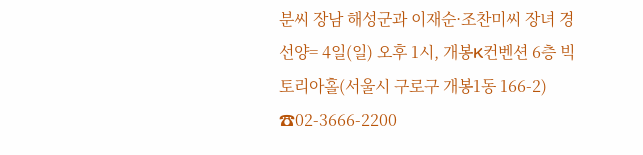분씨 장남 해성군과 이재순·조찬미씨 장녀 경선양= 4일(일) 오후 1시, 개봉K컨벤션 6층 빅토리아홀(서울시 구로구 개봉1동 166-2) ☎02-3666-2200